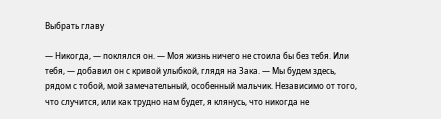Выбрать главу

— Никогда, — поклялся он. — Моя жизнь ничего не стоила бы без тебя. Или тебя, — добавил он с кривой улыбкой, глядя на Зака. — Мы будем здесь, рядом с тобой, мой замечательный, особенный мальчик. Независимо от того, что случится, или как трудно нам будет, я клянусь, что никогда не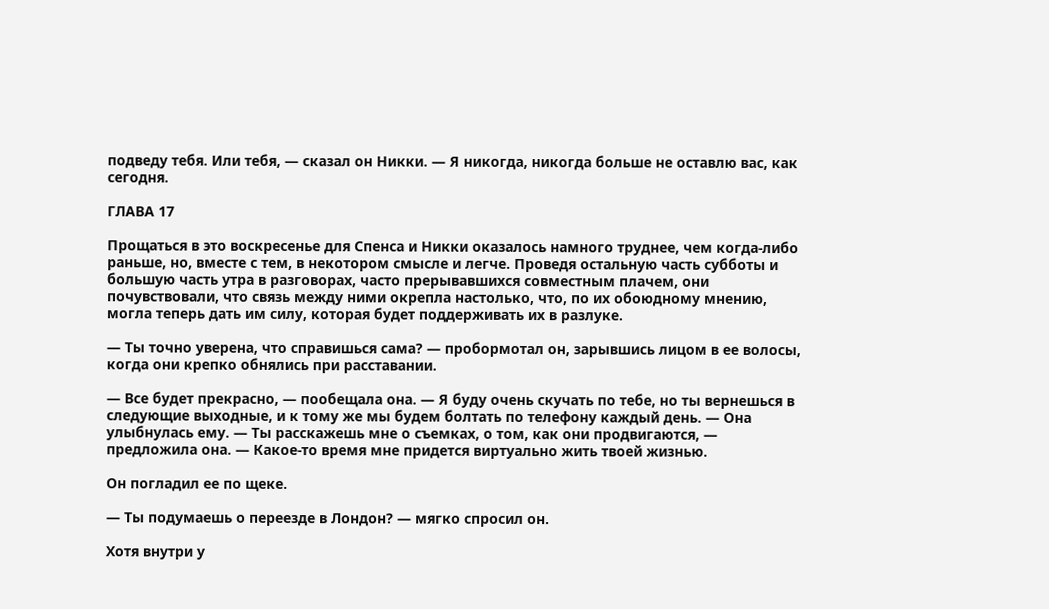подведу тебя. Или тебя, — сказал он Никки. — Я никогда, никогда больше не оставлю вас, как сегодня.

ГЛАВА 17

Прощаться в это воскресенье для Спенса и Никки оказалось намного труднее, чем когда-либо раньше, но, вместе с тем, в некотором смысле и легче. Проведя остальную часть субботы и большую часть утра в разговорах, часто прерывавшихся совместным плачем, они почувствовали, что связь между ними окрепла настолько, что, по их обоюдному мнению, могла теперь дать им силу, которая будет поддерживать их в разлуке.

— Ты точно уверена, что справишься сама? — пробормотал он, зарывшись лицом в ее волосы, когда они крепко обнялись при расставании.

— Все будет прекрасно, — пообещала она. — Я буду очень скучать по тебе, но ты вернешься в следующие выходные, и к тому же мы будем болтать по телефону каждый день. — Она улыбнулась ему. — Ты расскажешь мне о съемках, о том, как они продвигаются, — предложила она. — Какое-то время мне придется виртуально жить твоей жизнью.

Он погладил ее по щеке.

— Ты подумаешь о переезде в Лондон? — мягко спросил он.

Хотя внутри у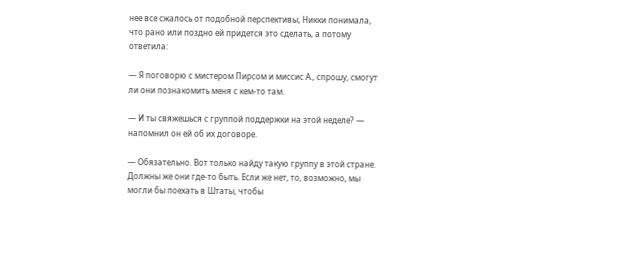нее все сжалось от подобной перспективы, Никки понимала, что рано или поздно ей придется это сделать, а потому ответила:

— Я поговорю с мистером Пирсом и миссис А., спрошу, смогут ли они познакомить меня с кем-то там.

— И ты свяжешься с группой поддержки на этой неделе? — напомнил он ей об их договоре.

— Обязательно. Вот только найду такую группу в этой стране. Должны же они где-то быть. Если же нет, то, возможно, мы могли бы поехать в Штаты, чтобы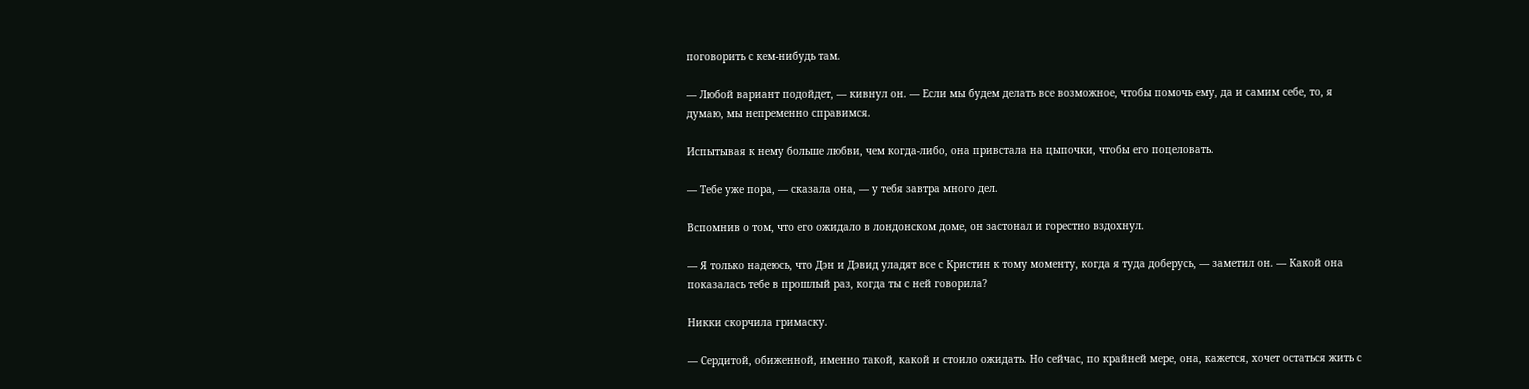поговорить с кем-нибудь там.

— Любой вариант подойдет, — кивнул он. — Если мы будем делать все возможное, чтобы помочь ему, да и самим себе, то, я думаю, мы непременно справимся.

Испытывая к нему больше любви, чем когда-либо, она привстала на цыпочки, чтобы его поцеловать.

— Тебе уже пора, — сказала она, — у тебя завтра много дел.

Вспомнив о том, что его ожидало в лондонском доме, он застонал и горестно вздохнул.

— Я только надеюсь, что Дэн и Дэвид уладят все с Кристин к тому моменту, когда я туда доберусь, — заметил он. — Какой она показалась тебе в прошлый раз, когда ты с ней говорила?

Никки скорчила гримаску.

— Сердитой, обиженной, именно такой, какой и стоило ожидать. Но сейчас, по крайней мере, она, кажется, хочет остаться жить с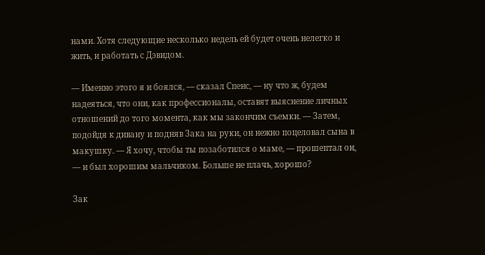нами. Хотя следующие несколько недель ей будет очень нелегко и жить, и работать с Дэвидом.

— Именно этого я и боялся, — сказал Спенс, — ну что ж, будем надеяться, что они, как профессионалы, оставят выяснение личных отношений до того момента, как мы закончим съемки. — Затем, подойдя к дивану и подняв Зака на руки, он нежно поцеловал сына в макушку. — Я хочу, чтобы ты позаботился о маме, — прошептал он, — и был хорошим мальчиком. Больше не плачь, хорошо?

Зак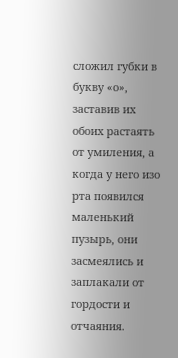сложил губки в букву «о», заставив их обоих растаять от умиления, а когда у него изо рта появился маленький пузырь, они засмеялись и заплакали от гордости и отчаяния.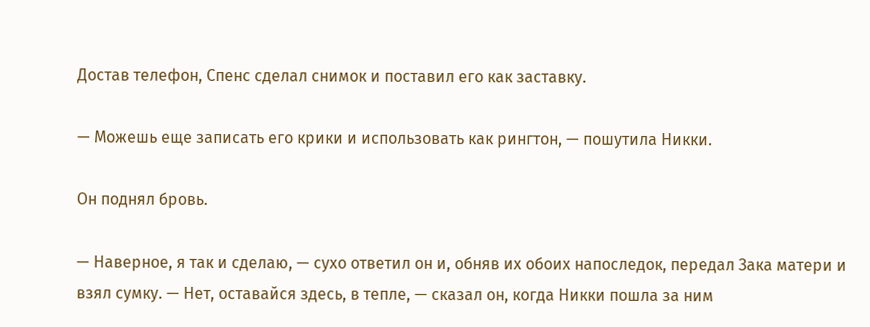Достав телефон, Спенс сделал снимок и поставил его как заставку.

— Можешь еще записать его крики и использовать как рингтон, — пошутила Никки.

Он поднял бровь.

— Наверное, я так и сделаю, — сухо ответил он и, обняв их обоих напоследок, передал Зака матери и взял сумку. — Нет, оставайся здесь, в тепле, — сказал он, когда Никки пошла за ним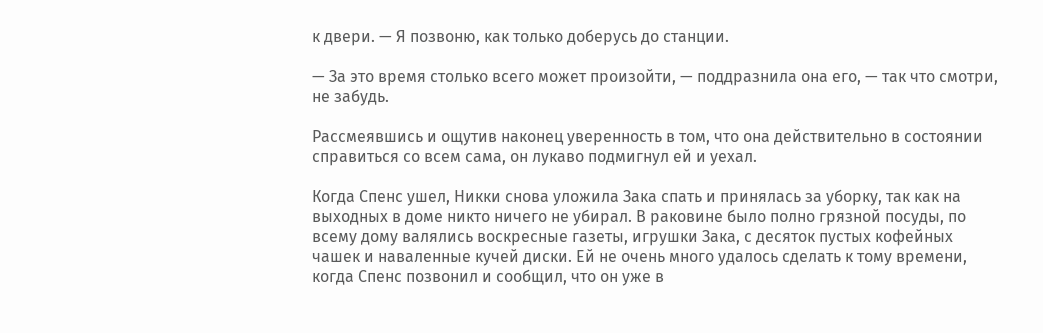к двери. — Я позвоню, как только доберусь до станции.

— За это время столько всего может произойти, — поддразнила она его, — так что смотри, не забудь.

Рассмеявшись и ощутив наконец уверенность в том, что она действительно в состоянии справиться со всем сама, он лукаво подмигнул ей и уехал.

Когда Спенс ушел, Никки снова уложила Зака спать и принялась за уборку, так как на выходных в доме никто ничего не убирал. В раковине было полно грязной посуды, по всему дому валялись воскресные газеты, игрушки Зака, с десяток пустых кофейных чашек и наваленные кучей диски. Ей не очень много удалось сделать к тому времени, когда Спенс позвонил и сообщил, что он уже в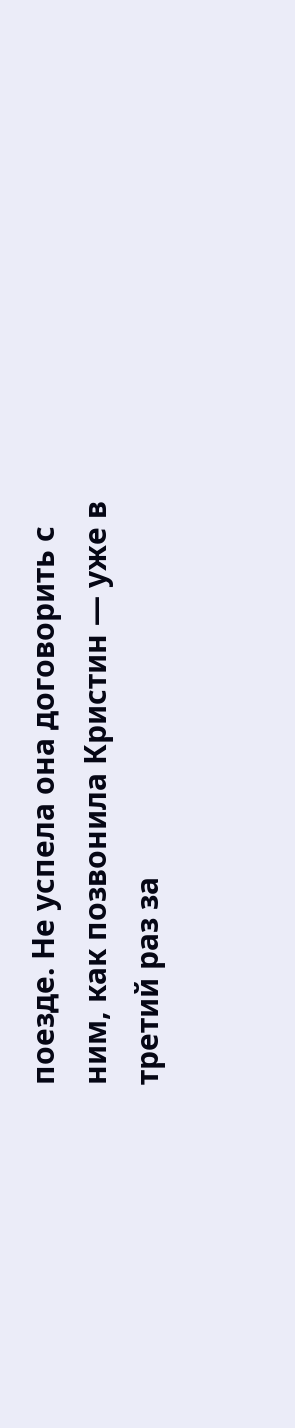поезде. Не успела она договорить с ним, как позвонила Кристин — уже в третий раз за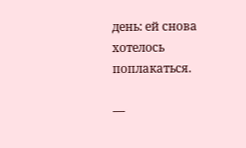день: ей снова хотелось поплакаться.

—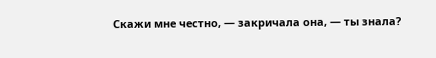Скажи мне честно, — закричала она, — ты знала?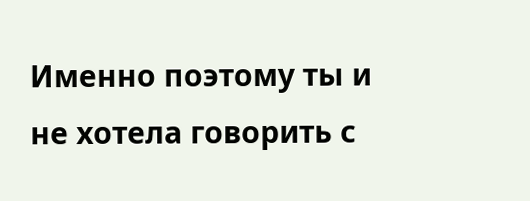Именно поэтому ты и не хотела говорить с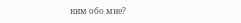ним обо мне?